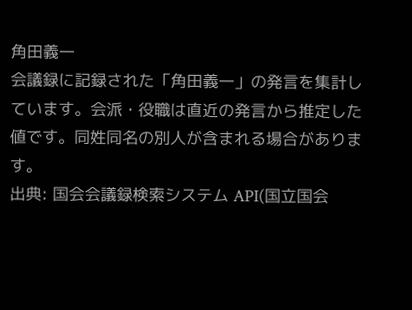角田義一
会議録に記録された「角田義一」の発言を集計しています。会派・役職は直近の発言から推定した値です。同姓同名の別人が含まれる場合があります。
出典: 国会会議録検索システム API(国立国会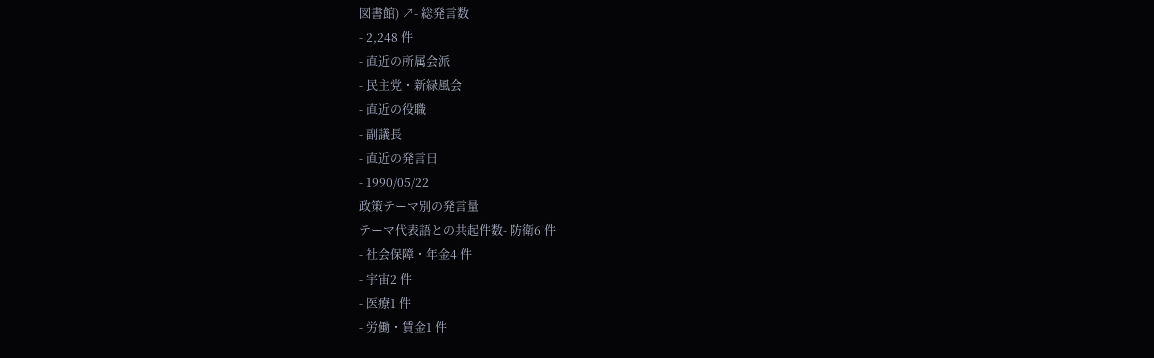図書館) ↗- 総発言数
- 2,248 件
- 直近の所属会派
- 民主党・新緑風会
- 直近の役職
- 副議長
- 直近の発言日
- 1990/05/22
政策テーマ別の発言量
テーマ代表語との共起件数- 防衛6 件
- 社会保障・年金4 件
- 宇宙2 件
- 医療1 件
- 労働・賃金1 件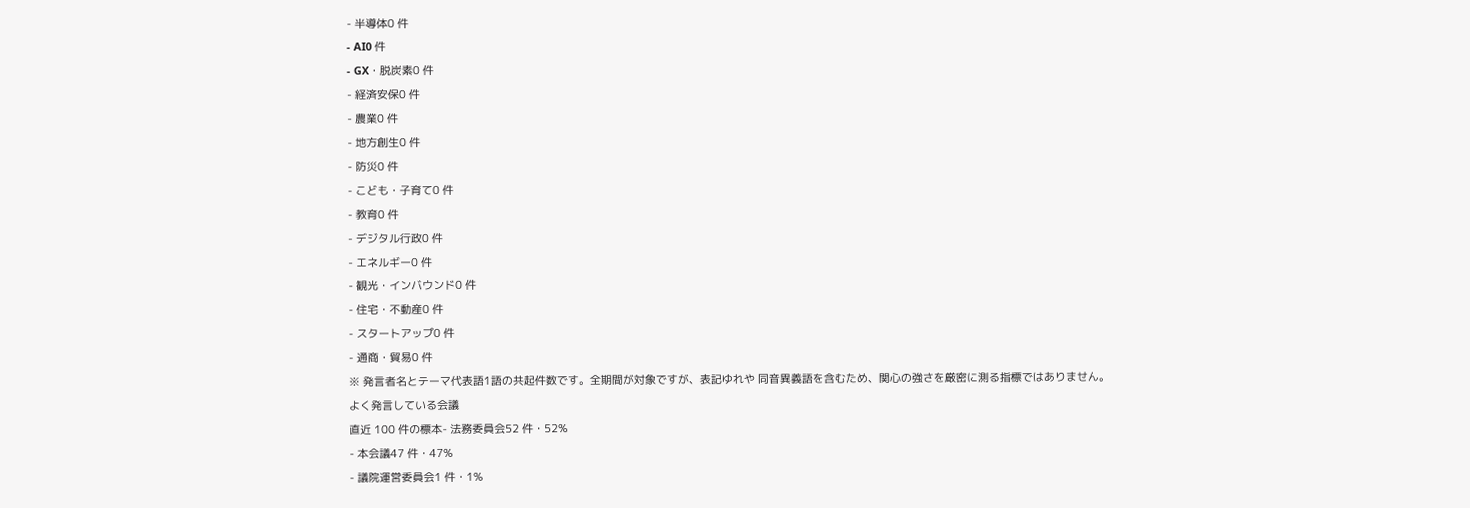- 半導体0 件
- AI0 件
- GX・脱炭素0 件
- 経済安保0 件
- 農業0 件
- 地方創生0 件
- 防災0 件
- こども・子育て0 件
- 教育0 件
- デジタル行政0 件
- エネルギー0 件
- 観光・インバウンド0 件
- 住宅・不動産0 件
- スタートアップ0 件
- 通商・貿易0 件
※ 発言者名とテーマ代表語1語の共起件数です。全期間が対象ですが、表記ゆれや 同音異義語を含むため、関心の強さを厳密に測る指標ではありません。
よく発言している会議
直近 100 件の標本- 法務委員会52 件・52%
- 本会議47 件・47%
- 議院運営委員会1 件・1%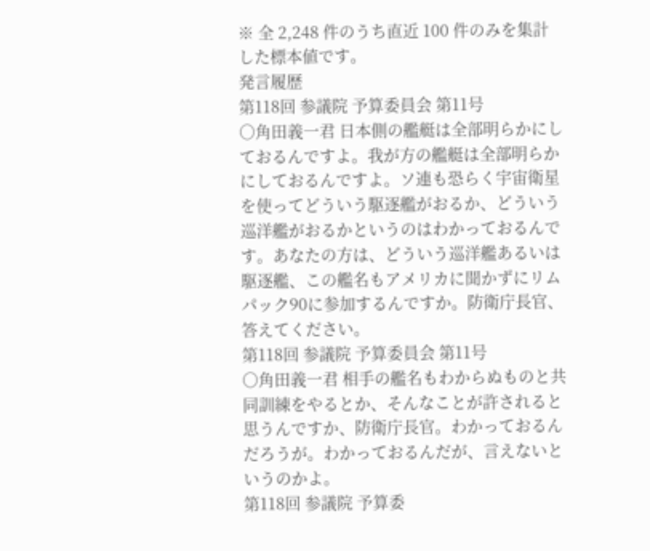※ 全 2,248 件のうち直近 100 件のみを集計した標本値です。
発言履歴
第118回 参議院 予算委員会 第11号
○角田義一君 日本側の艦艇は全部明らかにしておるんですよ。我が方の艦艇は全部明らかにしておるんですよ。ソ連も恐らく宇宙衛星を使ってどういう駆逐艦がおるか、どういう巡洋艦がおるかというのはわかっておるんです。あなたの方は、どういう巡洋艦あるいは駆逐艦、この艦名もアメリカに聞かずにリムパック90に参加するんですか。防衛庁長官、答えてください。
第118回 参議院 予算委員会 第11号
○角田義一君 相手の艦名もわからぬものと共同訓練をやるとか、そんなことが許されると思うんですか、防衛庁長官。わかっておるんだろうが。わかっておるんだが、言えないというのかよ。
第118回 参議院 予算委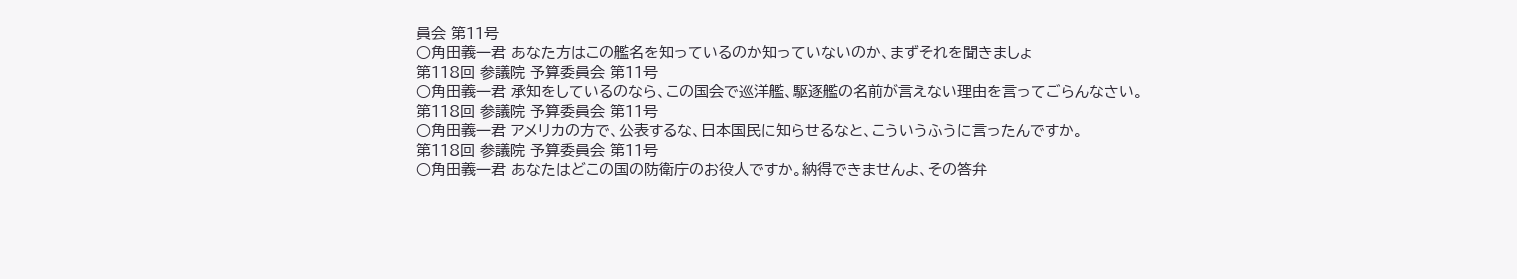員会 第11号
○角田義一君 あなた方はこの艦名を知っているのか知っていないのか、まずそれを聞きましょ
第118回 参議院 予算委員会 第11号
○角田義一君 承知をしているのなら、この国会で巡洋艦、駆逐艦の名前が言えない理由を言ってごらんなさい。
第118回 参議院 予算委員会 第11号
○角田義一君 アメリカの方で、公表するな、日本国民に知らせるなと、こういうふうに言ったんですか。
第118回 参議院 予算委員会 第11号
○角田義一君 あなたはどこの国の防衛庁のお役人ですか。納得できませんよ、その答弁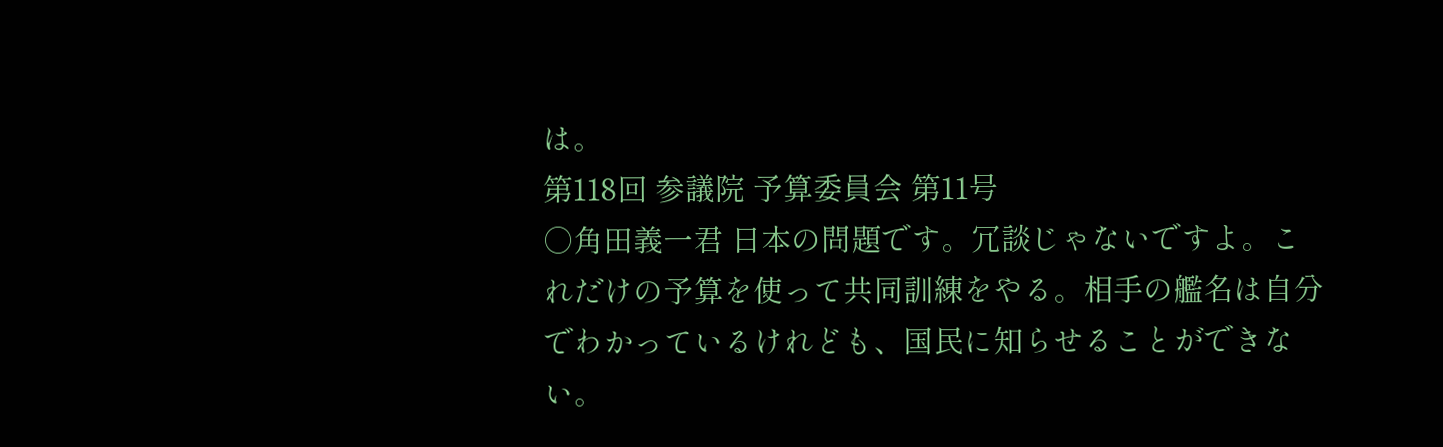は。
第118回 参議院 予算委員会 第11号
○角田義一君 日本の問題です。冗談じゃないですよ。これだけの予算を使って共同訓練をやる。相手の艦名は自分でわかっているけれども、国民に知らせることができない。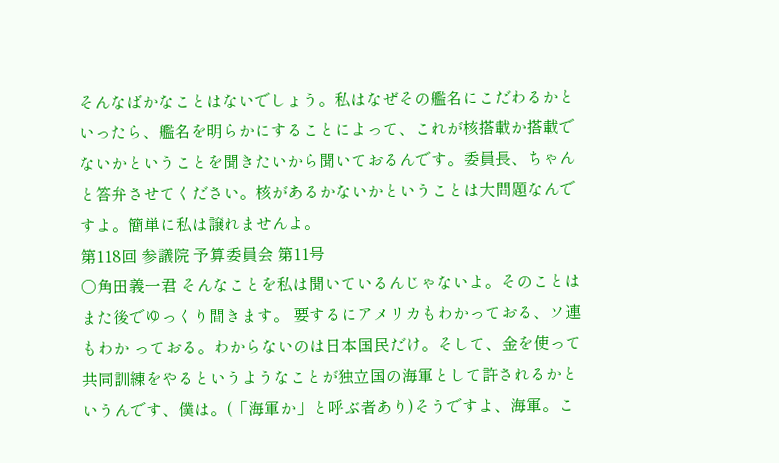そんなばかなことはないでしょう。私はなぜその艦名にこだわるかといったら、艦名を明らかにすることによって、これが核搭載か搭載でないかということを聞きたいから聞いておるんです。委員長、ちゃんと答弁させてください。核があるかないかということは大問題なんですよ。簡単に私は譲れませんよ。
第118回 参議院 予算委員会 第11号
○角田義一君 そんなことを私は聞いているんじゃないよ。そのことはまた後でゆっくり間きます。 要するにアメリカもわかっておる、ソ連もわか っておる。わからないのは日本国民だけ。そして、金を使って共同訓練をやるというようなことが独立国の海軍として許されるかというんです、僕は。(「海軍か」と呼ぶ者あり)そうですよ、海軍。こ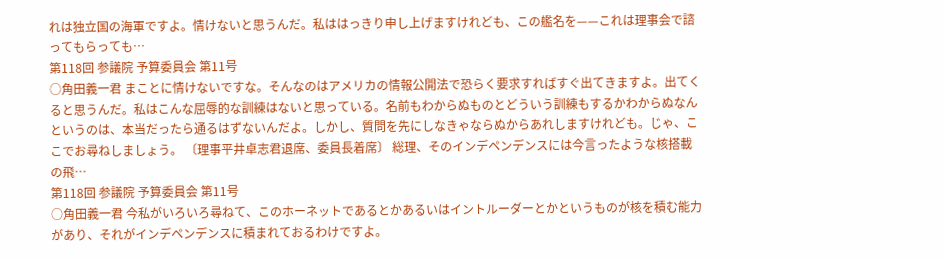れは独立国の海軍ですよ。情けないと思うんだ。私ははっきり申し上げますけれども、この艦名を——これは理事会で諮ってもらっても…
第118回 参議院 予算委員会 第11号
○角田義一君 まことに情けないですな。そんなのはアメリカの情報公開法で恐らく要求すればすぐ出てきますよ。出てくると思うんだ。私はこんな屈辱的な訓練はないと思っている。名前もわからぬものとどういう訓練もするかわからぬなんというのは、本当だったら通るはずないんだよ。しかし、質問を先にしなきゃならぬからあれしますけれども。じゃ、ここでお尋ねしましょう。 〔理事平井卓志君退席、委員長着席〕 総理、そのインデペンデンスには今言ったような核搭載の飛…
第118回 参議院 予算委員会 第11号
○角田義一君 今私がいろいろ尋ねて、このホーネットであるとかあるいはイントルーダーとかというものが核を積む能力があり、それがインデペンデンスに積まれておるわけですよ。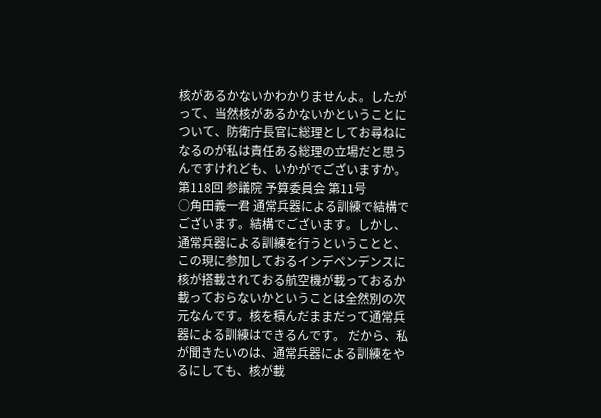核があるかないかわかりませんよ。したがって、当然核があるかないかということについて、防衛庁長官に総理としてお尋ねになるのが私は責任ある総理の立場だと思うんですけれども、いかがでございますか。
第118回 参議院 予算委員会 第11号
○角田義一君 通常兵器による訓練で結構でございます。結構でございます。しかし、通常兵器による訓練を行うということと、この現に参加しておるインデペンデンスに核が搭載されておる航空機が載っておるか載っておらないかということは全然別の次元なんです。核を積んだままだって通常兵器による訓練はできるんです。 だから、私が聞きたいのは、通常兵器による訓練をやるにしても、核が載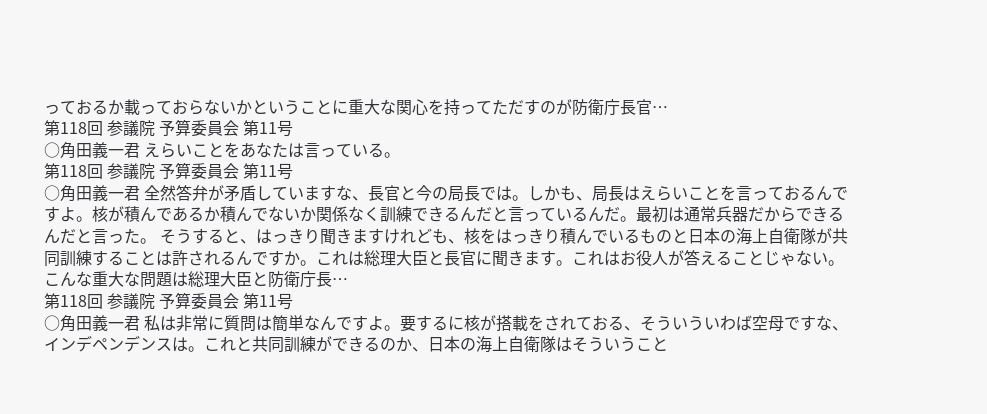っておるか載っておらないかということに重大な関心を持ってただすのが防衛庁長官…
第118回 参議院 予算委員会 第11号
○角田義一君 えらいことをあなたは言っている。
第118回 参議院 予算委員会 第11号
○角田義一君 全然答弁が矛盾していますな、長官と今の局長では。しかも、局長はえらいことを言っておるんですよ。核が積んであるか積んでないか関係なく訓練できるんだと言っているんだ。最初は通常兵器だからできるんだと言った。 そうすると、はっきり聞きますけれども、核をはっきり積んでいるものと日本の海上自衛隊が共同訓練することは許されるんですか。これは総理大臣と長官に聞きます。これはお役人が答えることじゃない。こんな重大な問題は総理大臣と防衛庁長…
第118回 参議院 予算委員会 第11号
○角田義一君 私は非常に質問は簡単なんですよ。要するに核が搭載をされておる、そういういわば空母ですな、インデペンデンスは。これと共同訓練ができるのか、日本の海上自衛隊はそういうこと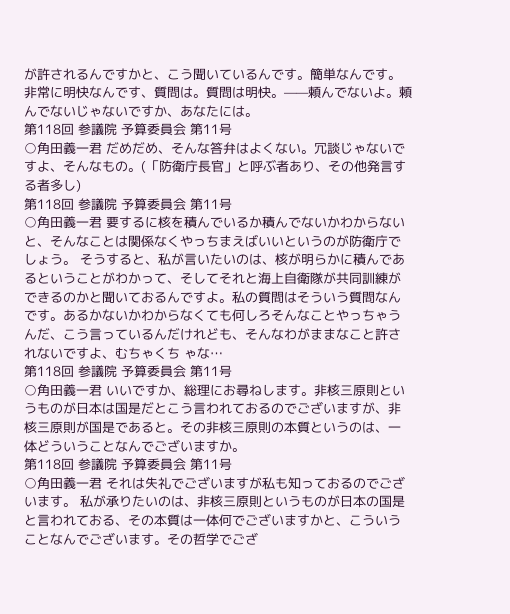が許されるんですかと、こう聞いているんです。簡単なんです。非常に明快なんです、質問は。質問は明快。——頼んでないよ。頼んでないじゃないですか、あなたには。
第118回 参議院 予算委員会 第11号
○角田義一君 だめだめ、そんな答弁はよくない。冗談じゃないですよ、そんなもの。(「防衛庁長官」と呼ぶ者あり、その他発言する者多し)
第118回 参議院 予算委員会 第11号
○角田義一君 要するに核を積んでいるか積んでないかわからないと、そんなことは関係なくやっちまえばいいというのが防衛庁でしょう。 そうすると、私が言いたいのは、核が明らかに積んであるということがわかって、そしてそれと海上自衛隊が共同訓練ができるのかと聞いておるんですよ。私の質問はそういう質問なんです。あるかないかわからなくても何しろそんなことやっちゃうんだ、こう言っているんだけれども、そんなわがままなこと許されないですよ、むちゃくち ゃな…
第118回 参議院 予算委員会 第11号
○角田義一君 いいですか、総理にお尋ねします。非核三原則というものが日本は国是だとこう言われておるのでございますが、非核三原則が国是であると。その非核三原則の本質というのは、一体どういうことなんでございますか。
第118回 参議院 予算委員会 第11号
○角田義一君 それは失礼でございますが私も知っておるのでございます。 私が承りたいのは、非核三原則というものが日本の国是と言われておる、その本質は一体何でございますかと、こういうことなんでございます。その哲学でござ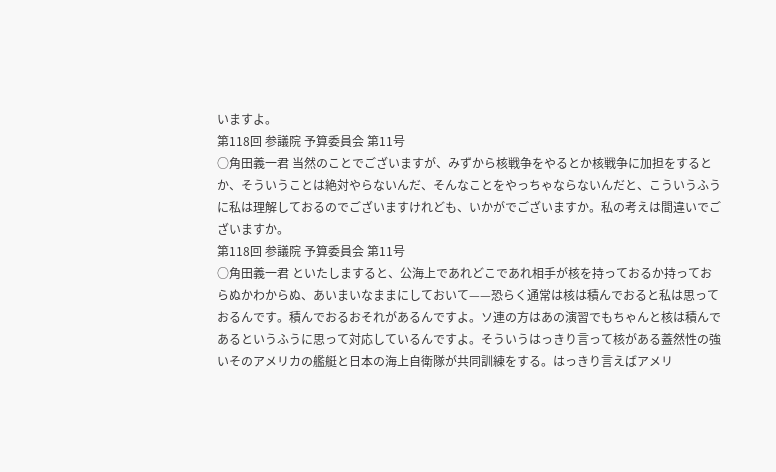いますよ。
第118回 参議院 予算委員会 第11号
○角田義一君 当然のことでございますが、みずから核戦争をやるとか核戦争に加担をするとか、そういうことは絶対やらないんだ、そんなことをやっちゃならないんだと、こういうふうに私は理解しておるのでございますけれども、いかがでございますか。私の考えは間違いでございますか。
第118回 参議院 予算委員会 第11号
○角田義一君 といたしますると、公海上であれどこであれ相手が核を持っておるか持っておらぬかわからぬ、あいまいなままにしておいて——恐らく通常は核は積んでおると私は思っておるんです。積んでおるおそれがあるんですよ。ソ連の方はあの演習でもちゃんと核は積んであるというふうに思って対応しているんですよ。そういうはっきり言って核がある蓋然性の強いそのアメリカの艦艇と日本の海上自衛隊が共同訓練をする。はっきり言えばアメリ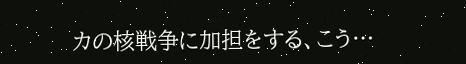カの核戦争に加担をする、こう…